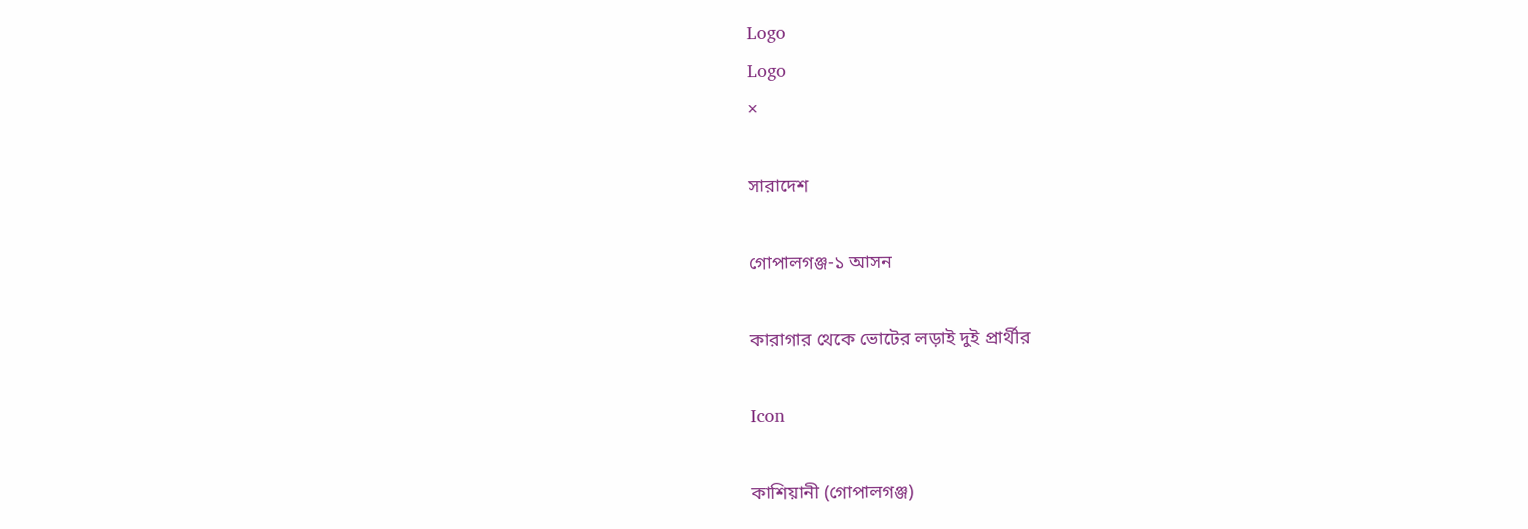Logo
Logo
×

সারাদেশ

গোপালগঞ্জ-১ আসন

কারাগার থেকে ভোটের লড়াই দুই প্রার্থীর

Icon

কাশিয়ানী (গোপালগঞ্জ)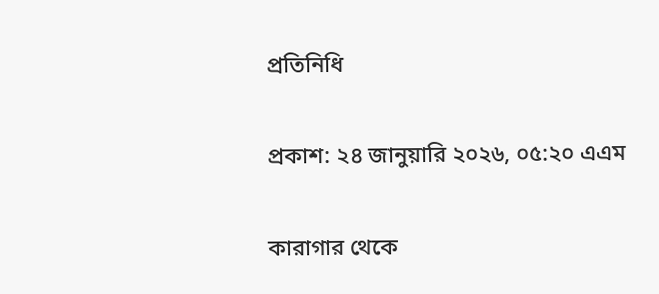প্রতিনিধি

প্রকাশ: ২৪ জানুয়ারি ২০২৬, ০৫:২০ এএম

কারাগার থেকে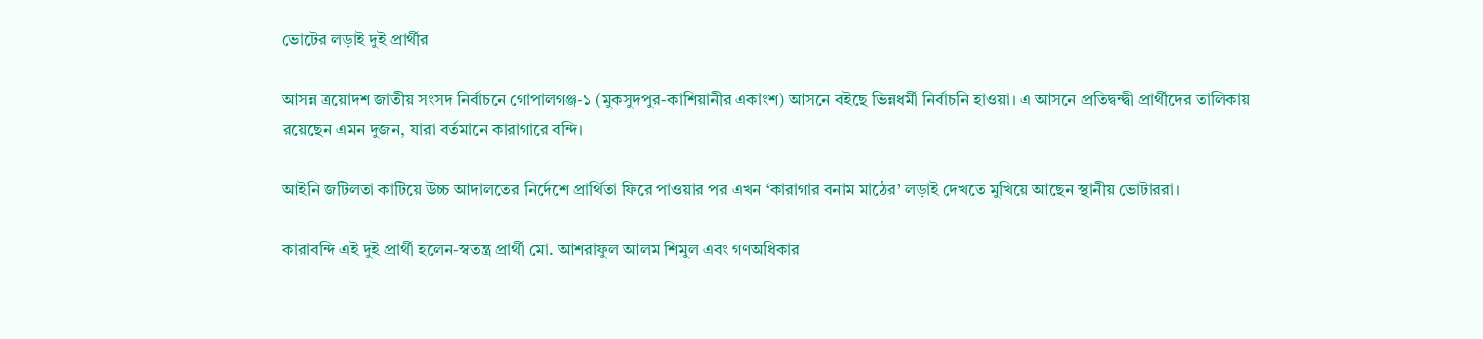ভোটের লড়াই দুই প্রার্থীর

আসন্ন ত্রয়োদশ জাতীয় সংসদ নির্বাচনে গোপালগঞ্জ-১ (মুকসুদপুর-কাশিয়ানীর একাংশ) আসনে বইছে ভিন্নধর্মী নির্বাচনি হাওয়া। এ আসনে প্রতিদ্বন্দ্বী প্রার্থীদের তালিকায় রয়েছেন এমন দুজন, যারা বর্তমানে কারাগারে বন্দি।

আইনি জটিলতা কাটিয়ে উচ্চ আদালতের নির্দেশে প্রার্থিতা ফিরে পাওয়ার পর এখন ‘কারাগার বনাম মাঠের’ লড়াই দেখতে মুখিয়ে আছেন স্থানীয় ভোটাররা।

কারাবন্দি এই দুই প্রার্থী হলেন-স্বতন্ত্র প্রার্থী মো. আশরাফুল আলম শিমুল এবং গণঅধিকার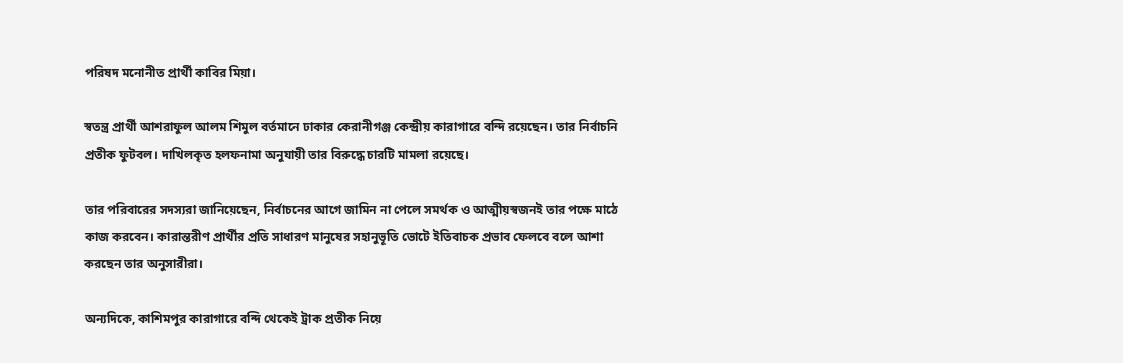পরিষদ মনোনীত প্রার্থী কাবির মিয়া।

স্বতন্ত্র প্রার্থী আশরাফুল আলম শিমুল বর্তমানে ঢাকার কেরানীগঞ্জ কেন্দ্রীয় কারাগারে বন্দি রয়েছেন। তার নির্বাচনি প্রতীক ফুটবল। দাখিলকৃত হলফনামা অনুযায়ী তার বিরুদ্ধে চারটি মামলা রয়েছে।

তার পরিবারের সদস্যরা জানিয়েছেন, নির্বাচনের আগে জামিন না পেলে সমর্থক ও আত্মীয়স্বজনই তার পক্ষে মাঠে কাজ করবেন। কারান্তরীণ প্রার্থীর প্রতি সাধারণ মানুষের সহানুভূতি ভোটে ইতিবাচক প্রভাব ফেলবে বলে আশা করছেন তার অনুসারীরা।

অন্যদিকে, কাশিমপুর কারাগারে বন্দি থেকেই ট্রাক প্রতীক নিয়ে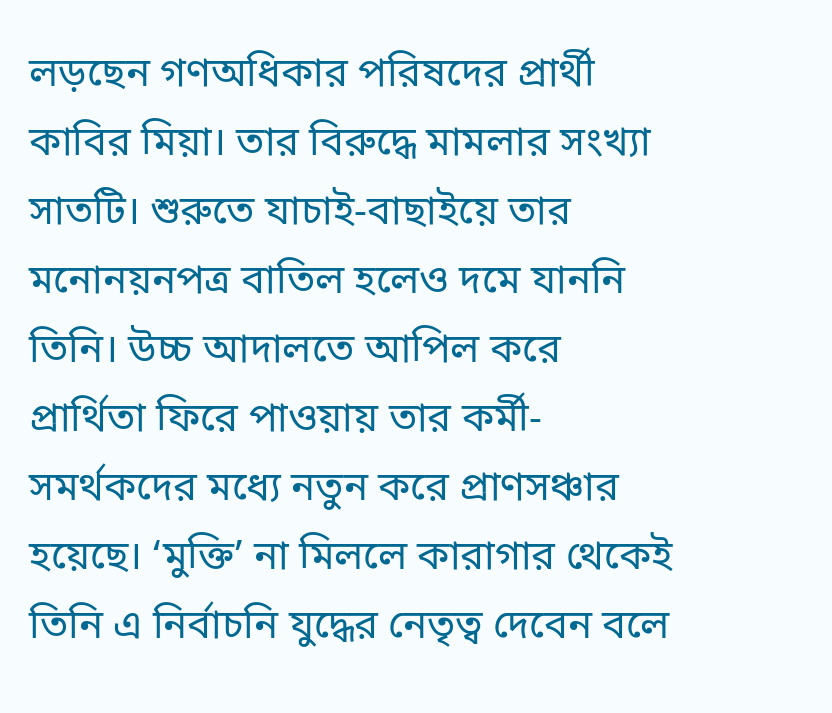লড়ছেন গণঅধিকার পরিষদের প্রার্থী কাবির মিয়া। তার বিরুদ্ধে মামলার সংখ্যা সাতটি। শুরুতে যাচাই-বাছাইয়ে তার মনোনয়নপত্র বাতিল হলেও দমে যাননি তিনি। উচ্চ আদালতে আপিল করে প্রার্থিতা ফিরে পাওয়ায় তার কর্মী-সমর্থকদের মধ্যে নতুন করে প্রাণসঞ্চার হয়েছে। ‘মুক্তি’ না মিললে কারাগার থেকেই তিনি এ নির্বাচনি যুদ্ধের নেতৃত্ব দেবেন বলে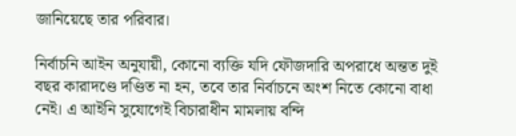জানিয়েছে তার পরিবার।

নির্বাচনি আইন অনুযায়ী, কোনো ব্যক্তি যদি ফৌজদারি অপরাধে অন্তত দুই বছর কারাদণ্ডে দণ্ডিত না হন, তবে তার নির্বাচনে অংশ নিতে কোনো বাধা নেই। এ আইনি সুযোগেই বিচারাধীন মামলায় বন্দি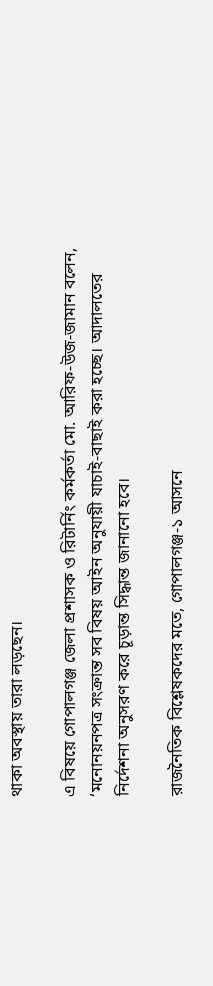থাকা অবস্থায় তারা লড়ছেন।

এ বিষয়ে গোপালগঞ্জ জেলা প্রশাসক ও রিটার্নিং কর্মকর্তা মো. আরিফ-উজ-জামান বলেন, ‘মনোনয়নপত্র সংক্রান্ত সব বিষয় আইন অনুযায়ী যাচাই-বাছাই করা হচ্ছে। আদালতের নির্দেশনা অনুসরণ করে চূড়ান্ত সিদ্ধান্ত জানানো হবে।

রাজনৈতিক বিশ্লেষকদের মতে, গোপালগঞ্জ-১ আসনে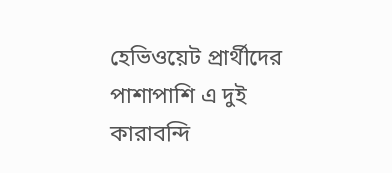হেভিওয়েট প্রার্থীদের পাশাপাশি এ দুই কারাবন্দি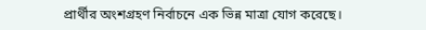প্রার্থীর অংশগ্রহণ নির্বাচনে এক ভিন্ন মাত্রা যোগ করেছে।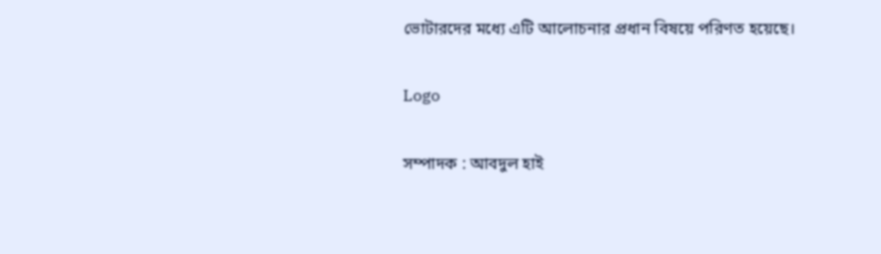ভোটারদের মধ্যে এটি আলোচনার প্রধান বিষয়ে পরিণত হয়েছে।

Logo

সম্পাদক : আবদুল হাই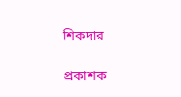শিকদার

প্রকাশক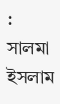: সালমা ইসলাম